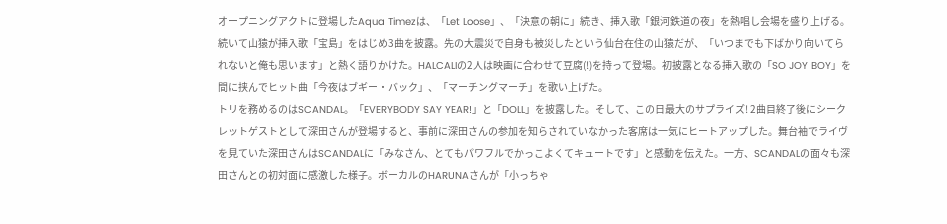オープニングアクトに登場したAqua Timezは、「Let Loose」、「決意の朝に」続き、挿入歌「銀河鉄道の夜」を熱唱し会場を盛り上げる。続いて山猿が挿入歌「宝島」をはじめ3曲を披露。先の大震災で自身も被災したという仙台在住の山猿だが、「いつまでも下ばかり向いてられないと俺も思います」と熱く語りかけた。HALCALIの2人は映画に合わせて豆腐(!)を持って登場。初披露となる挿入歌の「SO JOY BOY」を間に挟んでヒット曲「今夜はブギー・バック」、「マーチングマーチ」を歌い上げた。
トリを務めるのはSCANDAL。「EVERYBODY SAY YEAR!」と「DOLL」を披露した。そして、この日最大のサプライズ! 2曲目終了後にシークレットゲストとして深田さんが登場すると、事前に深田さんの参加を知らされていなかった客席は一気にヒートアップした。舞台袖でライヴを見ていた深田さんはSCANDALに「みなさん、とてもパワフルでかっこよくてキュートです」と感動を伝えた。一方、SCANDALの面々も深田さんとの初対面に感激した様子。ボーカルのHARUNAさんが「小っちゃ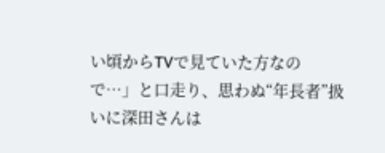い頃からTVで見ていた方なので…」と口走り、思わぬ“年長者”扱いに深田さんは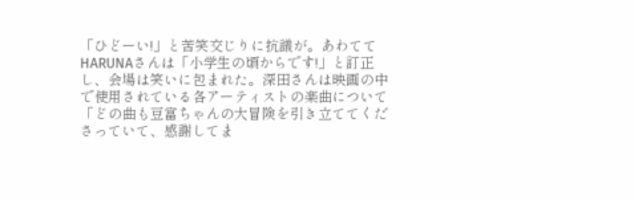「ひどーい!」と苦笑交じりに抗議が。あわててHARUNAさんは「小学生の頃からです!」と訂正し、会場は笑いに包まれた。深田さんは映画の中で使用されている各アーティストの楽曲について「どの曲も豆富ちゃんの大冒険を引き立ててくださっていて、感謝してま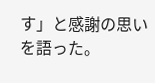す」と感謝の思いを語った。